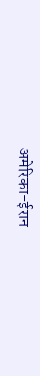अमेरिका-ईरान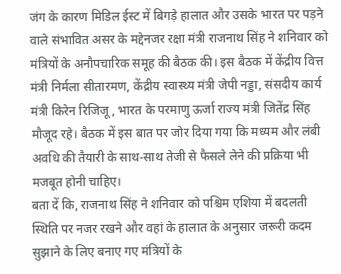जंग के कारण मिडिल ईस्ट में बिगड़े हालात और उसके भारत पर पड़ने वाले संभावित असर के मद्देनजर रक्षा मंत्री राजनाथ सिंह ने शनिवार को मंत्रियों के अनौपचारिक समूह की बैठक की। इस बैठक में केंद्रीय वित्त मंत्री निर्मला सीतारमण, केंद्रीय स्वास्थ्य मंत्री जेपी नड्डा, संसदीय कार्य मंत्री किरेन रिजिजू, भारत के परमाणु ऊर्जा राज्य मंत्री जितेंद्र सिंह मौजूद रहे। बैठक में इस बात पर जोर दिया गया कि मध्यम और लंबी अवधि की तैयारी के साथ-साथ तेजी से फैसले लेने की प्रक्रिया भी मजबूत होनी चाहिए।
बता दें कि, राजनाथ सिंह ने शनिवार को पश्चिम एशिया में बदलती स्थिति पर नजर रखने और वहां के हालात के अनुसार जरूरी कदम सुझाने के लिए बनाए गए मंत्रियों के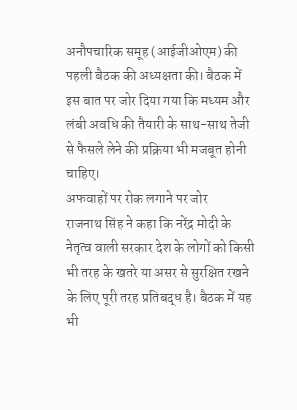अनौपचारिक समूह (आईजीओएम) की पहली बैठक की अध्यक्षता की। बैठक में इस बात पर जोर दिया गया कि मध्यम और लंबी अवधि की तैयारी के साथ-साथ तेजी से फैसले लेने की प्रक्रिया भी मजबूत होनी चाहिए।
अफवाहों पर रोक लगाने पर जोर
राजनाथ सिंह ने कहा कि नरेंद्र मोदी के नेतृत्व वाली सरकार देश के लोगों को किसी भी तरह के खतरे या असर से सुरक्षित रखने के लिए पूरी तरह प्रतिबद्ध है। बैठक में यह भी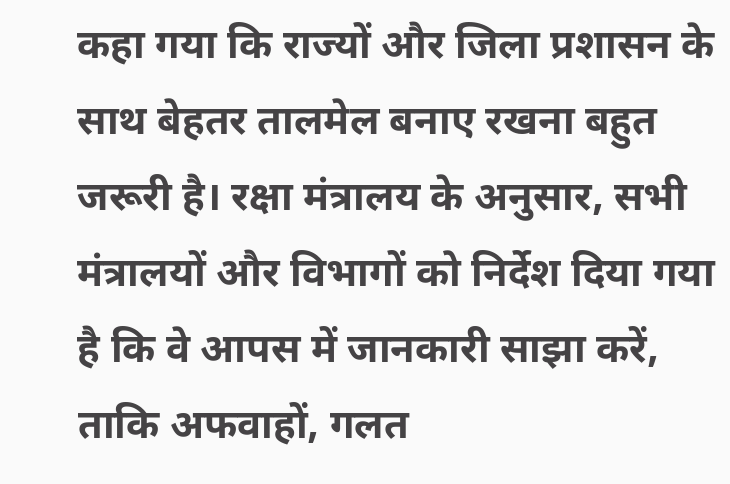कहा गया कि राज्यों और जिला प्रशासन के साथ बेहतर तालमेल बनाए रखना बहुत जरूरी है। रक्षा मंत्रालय के अनुसार, सभी मंत्रालयों और विभागों को निर्देश दिया गया है कि वे आपस में जानकारी साझा करें, ताकि अफवाहों, गलत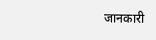जानकारी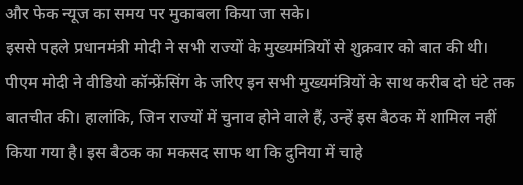और फेक न्यूज का समय पर मुकाबला किया जा सके।
इससे पहले प्रधानमंत्री मोदी ने सभी राज्यों के मुख्यमंत्रियों से शुक्रवार को बात की थी। पीएम मोदी ने वीडियो कॉन्फ्रेंसिंग के जरिए इन सभी मुख्यमंत्रियों के साथ करीब दो घंटे तक बातचीत की। हालांकि, जिन राज्यों में चुनाव होने वाले हैं, उन्हें इस बैठक में शामिल नहीं किया गया है। इस बैठक का मकसद साफ था कि दुनिया में चाहे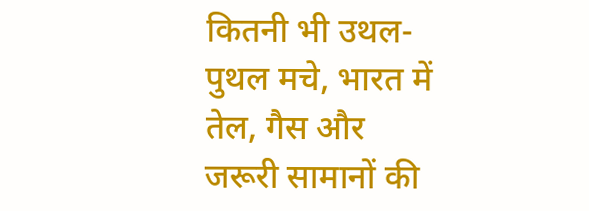कितनी भी उथल-पुथल मचे, भारत में तेल, गैस और जरूरी सामानों की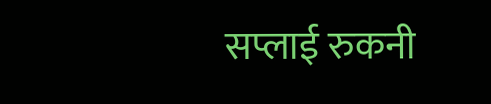सप्लाई रुकनी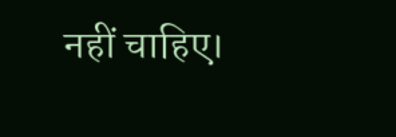नहीं चाहिए।